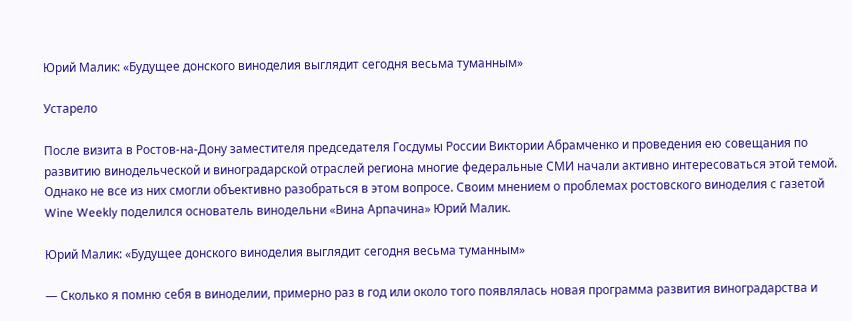Юрий Малик: «Будущее донского виноделия выглядит сегодня весьма туманным»

Устарело

После визита в Ростов-на-Дону заместителя председателя Госдумы России Виктории Абрамченко и проведения ею совещания по развитию винодельческой и виноградарской отраслей региона многие федеральные СМИ начали активно интересоваться этой темой. Однако не все из них смогли объективно разобраться в этом вопросе. Своим мнением о проблемах ростовского виноделия с газетой Wine Weekly поделился основатель винодельни «Вина Арпачина» Юрий Малик.

Юрий Малик: «Будущее донского виноделия выглядит сегодня весьма туманным»

— Сколько я помню себя в виноделии, примерно раз в год или около того появлялась новая программа развития виноградарства и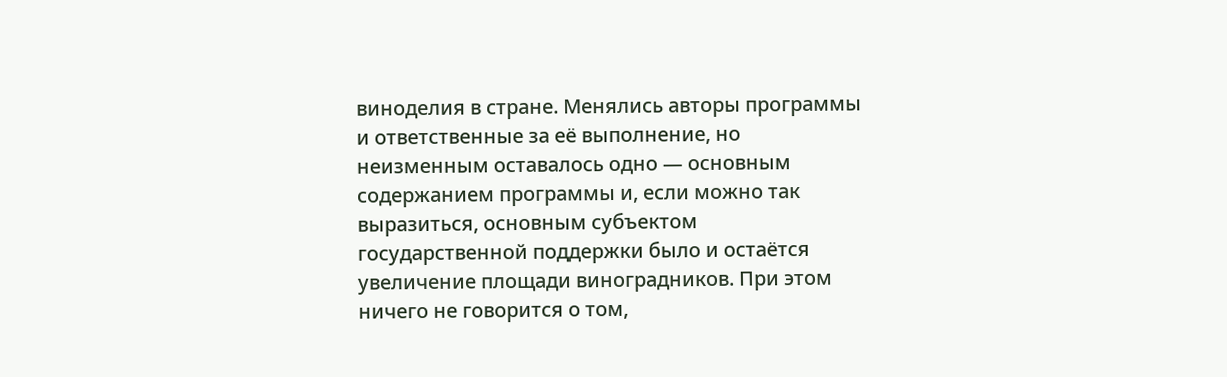виноделия в стране. Менялись авторы программы и ответственные за её выполнение, но неизменным оставалось одно — основным содержанием программы и, если можно так выразиться, основным субъектом государственной поддержки было и остаётся увеличение площади виноградников. При этом ничего не говорится о том,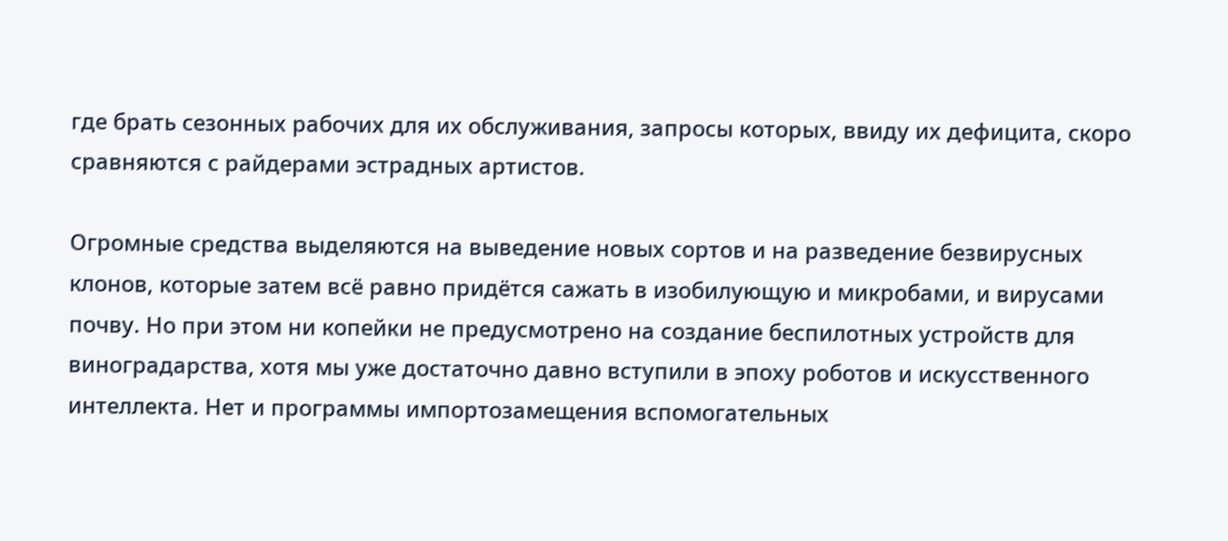где брать сезонных рабочих для их обслуживания, запросы которых, ввиду их дефицита, скоро сравняются с райдерами эстрадных артистов.

Огромные средства выделяются на выведение новых сортов и на разведение безвирусных клонов, которые затем всё равно придётся сажать в изобилующую и микробами, и вирусами почву. Но при этом ни копейки не предусмотрено на создание беспилотных устройств для виноградарства, хотя мы уже достаточно давно вступили в эпоху роботов и искусственного интеллекта. Нет и программы импортозамещения вспомогательных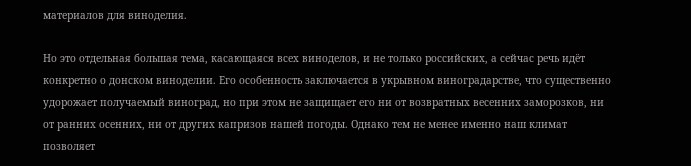материалов для виноделия.

Но это отдельная большая тема, касающаяся всех виноделов, и не только российских, а сейчас речь идёт конкретно о донском виноделии. Его особенность заключается в укрывном виноградарстве, что существенно удорожает получаемый виноград, но при этом не защищает его ни от возвратных весенних заморозков, ни от ранних осенних, ни от других капризов нашей погоды. Однако тем не менее именно наш климат позволяет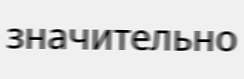значительно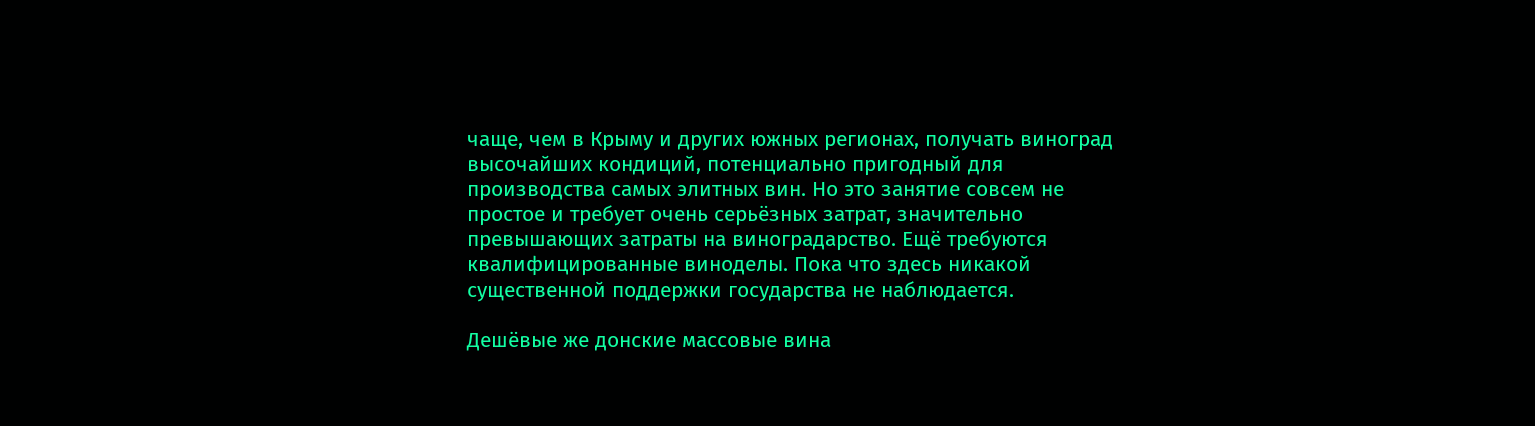чаще, чем в Крыму и других южных регионах, получать виноград высочайших кондиций, потенциально пригодный для производства самых элитных вин. Но это занятие совсем не простое и требует очень серьёзных затрат, значительно превышающих затраты на виноградарство. Ещё требуются квалифицированные виноделы. Пока что здесь никакой существенной поддержки государства не наблюдается.

Дешёвые же донские массовые вина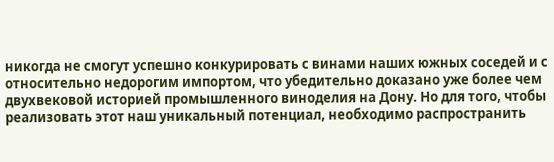никогда не смогут успешно конкурировать с винами наших южных соседей и с относительно недорогим импортом, что убедительно доказано уже более чем двухвековой историей промышленного виноделия на Дону. Но для того, чтобы реализовать этот наш уникальный потенциал, необходимо распространить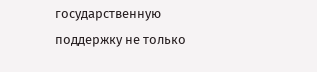государственную поддержку не только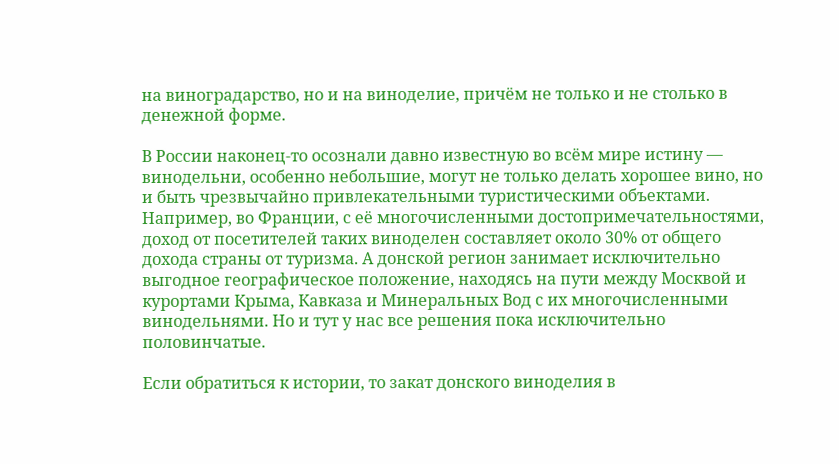на виноградарство, но и на виноделие, причём не только и не столько в денежной форме.

В России наконец-то осознали давно известную во всём мире истину — винодельни, особенно небольшие, могут не только делать хорошее вино, но и быть чрезвычайно привлекательными туристическими объектами. Например, во Франции, с её многочисленными достопримечательностями, доход от посетителей таких виноделен составляет около 30% от общего дохода страны от туризма. А донской регион занимает исключительно выгодное географическое положение, находясь на пути между Москвой и курортами Крыма, Кавказа и Минеральных Вод с их многочисленными винодельнями. Но и тут у нас все решения пока исключительно половинчатые.

Если обратиться к истории, то закат донского виноделия в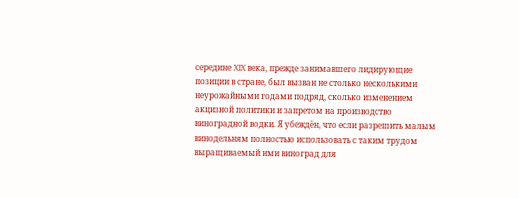середине XIX века, прежде занимавшего лидирующие позиции в стране, был вызван не столько несколькими неурожайными годами подряд, сколько изменением акцизной политики и запретом на производство виноградной водки. Я убеждён, что если разрешить малым винодельням полностью использовать с таким трудом выращиваемый ими виноград для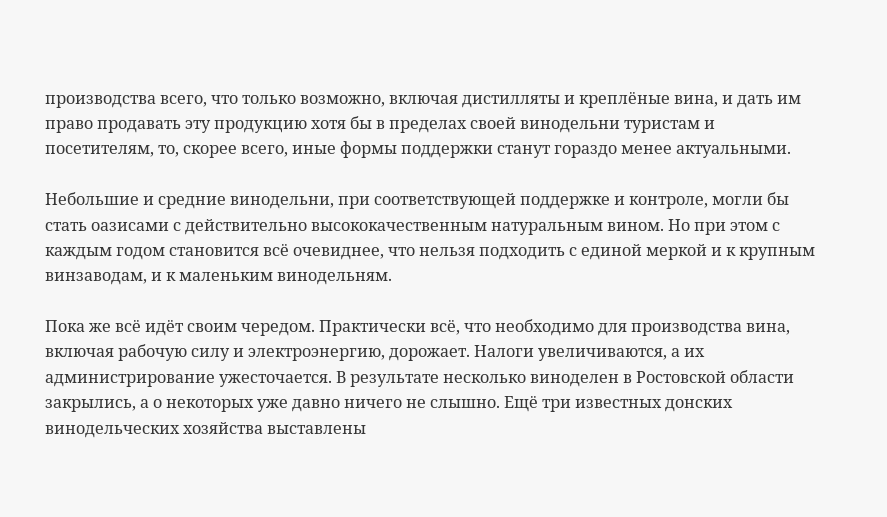производства всего, что только возможно, включая дистилляты и креплёные вина, и дать им право продавать эту продукцию хотя бы в пределах своей винодельни туристам и посетителям, то, скорее всего, иные формы поддержки станут гораздо менее актуальными.

Небольшие и средние винодельни, при соответствующей поддержке и контроле, могли бы стать оазисами с действительно высококачественным натуральным вином. Но при этом с каждым годом становится всё очевиднее, что нельзя подходить с единой меркой и к крупным винзаводам, и к маленьким винодельням.

Пока же всё идёт своим чередом. Практически всё, что необходимо для производства вина, включая рабочую силу и электроэнергию, дорожает. Налоги увеличиваются, а их администрирование ужесточается. В результате несколько виноделен в Ростовской области закрылись, а о некоторых уже давно ничего не слышно. Ещё три известных донских винодельческих хозяйства выставлены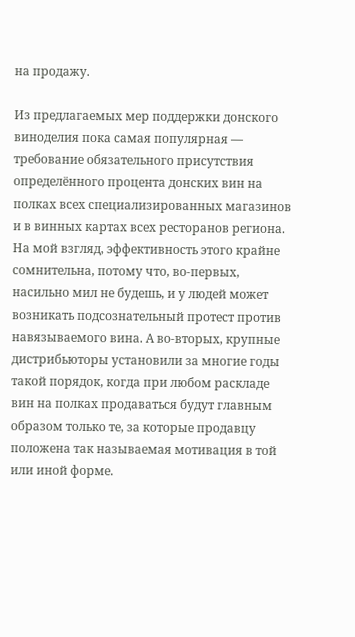на продажу.

Из предлагаемых мер поддержки донского виноделия пока самая популярная — требование обязательного присутствия определённого процента донских вин на полках всех специализированных магазинов и в винных картах всех ресторанов региона. На мой взгляд, эффективность этого крайне сомнительна, потому что, во-первых, насильно мил не будешь, и у людей может возникать подсознательный протест против навязываемого вина. А во-вторых, крупные дистрибьюторы установили за многие годы такой порядок, когда при любом раскладе вин на полках продаваться будут главным образом только те, за которые продавцу положена так называемая мотивация в той или иной форме.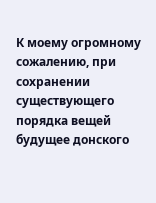К моему огромному сожалению, при сохранении существующего порядка вещей будущее донского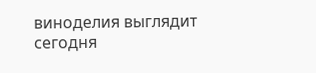виноделия выглядит сегодня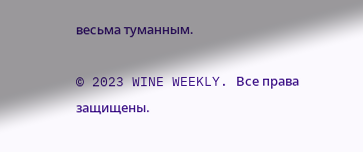весьма туманным.

© 2023 WINE WEEKLY. Все права защищены.